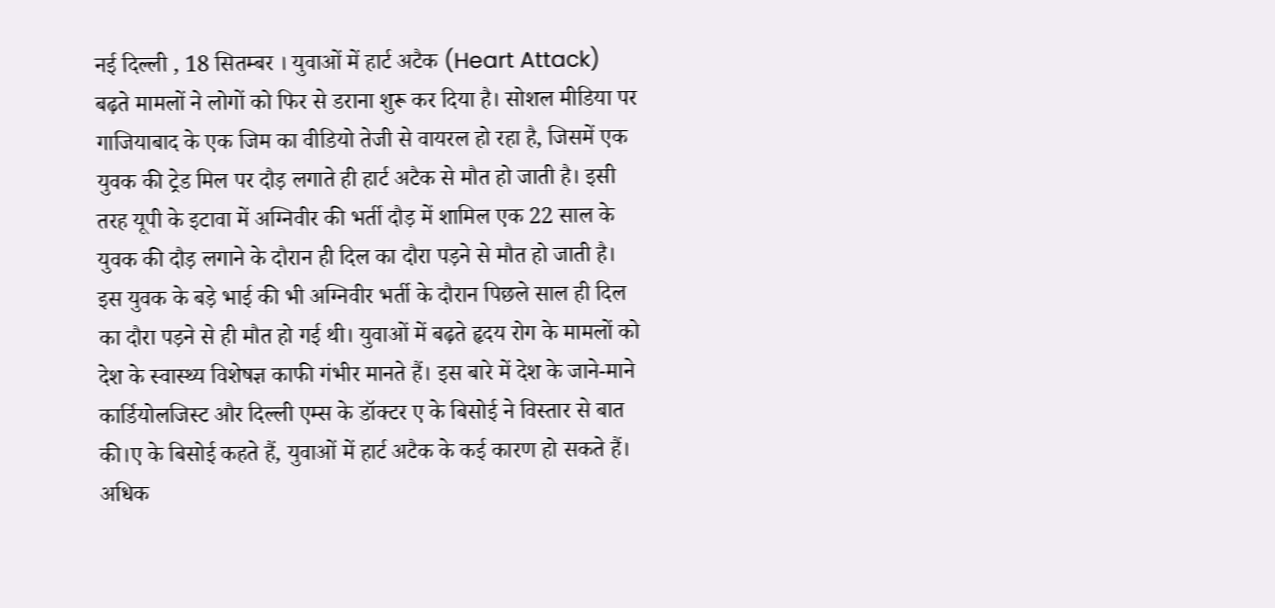नई दिल्ली , 18 सितम्बर । युवाओं में हार्ट अटैक (Heart Attack) बढ़ते मामलों ने लोगों को फिर से डराना शुरू कर दिया है। सोशल मीडिया पर गाजियाबाद के एक जिम का वीडियो तेजी से वायरल हो रहा है, जिसमें एक युवक की ट्रेड मिल पर दौड़ लगाते ही हार्ट अटैक से मौत हो जाती है। इसी तरह यूपी के इटावा में अग्निवीर की भर्ती दौड़ में शामिल एक 22 साल के युवक की दौड़ लगाने के दौरान ही दिल का दौरा पड़ने से मौत हो जाती है।
इस युवक के बड़े भाई की भी अग्निवीर भर्ती के दौरान पिछले साल ही दिल का दौरा पड़ने से ही मौत हो गई थी। युवाओं में बढ़ते हृदय रोग के मामलों को देश के स्वास्थ्य विशेषज्ञ काफी गंभीर मानते हैं। इस बारे में देश के जाने-माने कार्डियोलजिस्ट और दिल्ली एम्स के डॉक्टर ए के बिसोई ने विस्तार से बात की।ए के बिसोई कहते हैं, युवाओं में हार्ट अटैक के कई कारण हो सकते हैं।
अधिक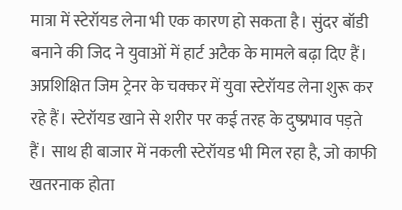मात्रा में स्टेरॉयड लेना भी एक कारण हो सकता है। सुंदर बॉडी बनाने की जिद ने युवाओं में हार्ट अटैक के मामले बढ़ा दिए हैं। अप्रशिक्षित जिम ट्रेनर के चक्कर में युवा स्टेरॉयड लेना शुरू कर रहे हैं। स्टेरॉयड खाने से शरीर पर कई तरह के दुष्प्रभाव पड़ते हैं। साथ ही बाजार में नकली स्टेरॉयड भी मिल रहा है, जो काफी खतरनाक होता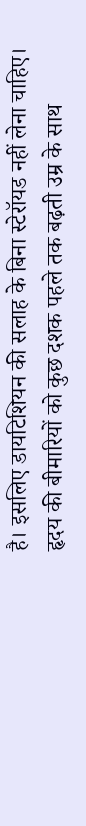है। इसलिए डायटिशियन की सलाह के बिना स्टेरॉयड नहीं लेना चाहिए।
हृदय की बीमारियों को कुछ दशक पहले तक बढ़ती उम्र के साथ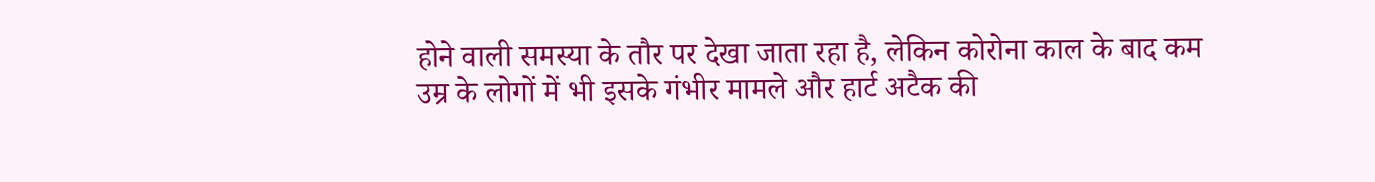होने वाली समस्या के तौर पर देखा जाता रहा है, लेकिन कोरोना काल के बाद कम उम्र के लोगों में भी इसके गंभीर मामले और हार्ट अटैक की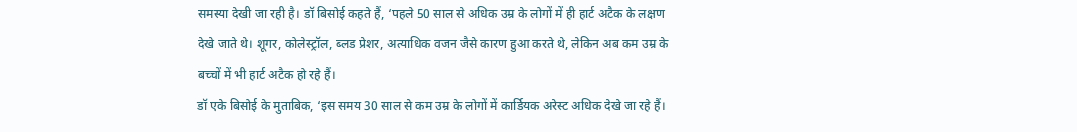समस्या देखी जा रही है। डॉ बिसोई कहते हैं, ‘पहले 50 साल से अधिक उम्र के लोगों में ही हार्ट अटैक के लक्षण देखे जाते थे। शूगर, कोलेस्ट्रॉल, ब्लड प्रेशर, अत्याधिक वजन जैसे कारण हुआ करते थे, लेकिन अब कम उम्र के बच्चों में भी हार्ट अटैक हो रहे हैं।
डॉ एके बिसोई के मुताबिक, ‘इस समय 30 साल से कम उम्र के लोगों में कार्डियक अरेस्ट अधिक देखे जा रहे हैं।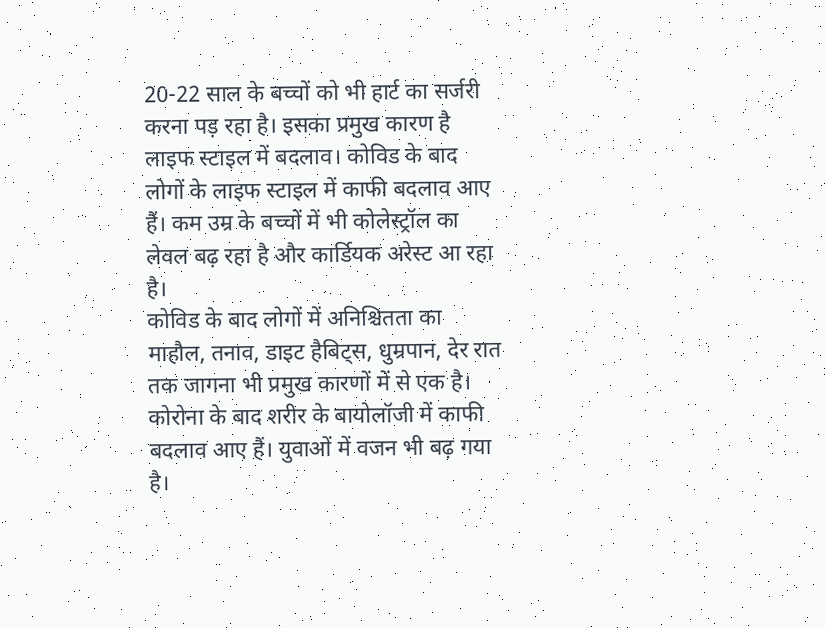20-22 साल के बच्चों को भी हार्ट का सर्जरी करना पड़ रहा है। इसका प्रमुख कारण है लाइफ स्टाइल में बदलाव। कोविड के बाद लोगों के लाइफ स्टाइल में काफी बदलाव आए हैं। कम उम्र के बच्चों में भी कोलेस्ट्रॉल का लेवल बढ़ रहा है और कार्डियक अरेस्ट आ रहा है।
कोविड के बाद लोगों में अनिश्चितता का माहौल, तनाव, डाइट हैबिट्स, धुम्रपान, देर रात तक जागना भी प्रमुख कारणों में से एक है। कोरोना के बाद शरीर के बायोलॉजी में काफी बदलाव आए हैं। युवाओं में वजन भी बढ़ गया है।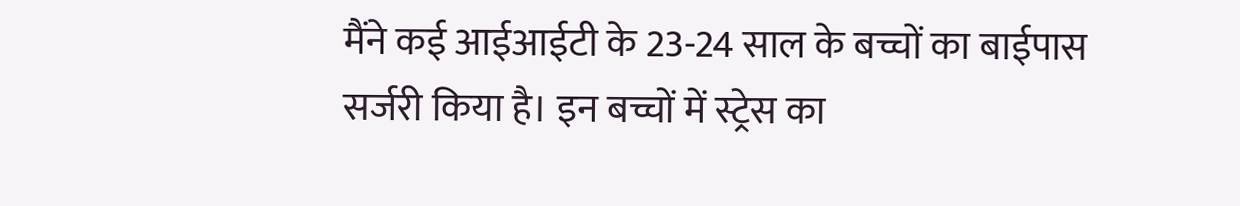मैंने कई आईआईटी के 23-24 साल के बच्चों का बाईपास सर्जरी किया है। इन बच्चों में स्ट्रेस का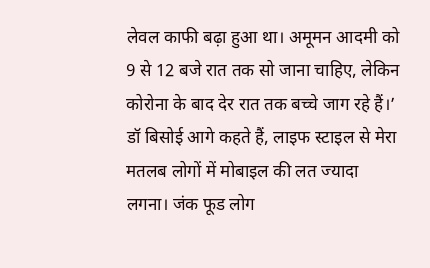लेवल काफी बढ़ा हुआ था। अमूमन आदमी को 9 से 12 बजे रात तक सो जाना चाहिए, लेकिन कोरोना के बाद देर रात तक बच्चे जाग रहे हैं।’
डॉ बिसोई आगे कहते हैं, लाइफ स्टाइल से मेरा मतलब लोगों में मोबाइल की लत ज्यादा लगना। जंक फूड लोग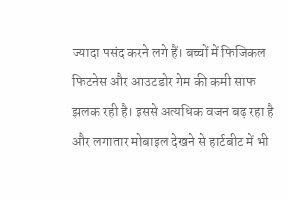ज्यादा पसंद करने लगे हैं। बच्चों में फिजिकल फिटनेस और आउटडोर गेम की कमी साफ झलक रही है। इससे अत्यधिक वजन बढ़ रहा है और लगातार मोबाइल देखने से हार्टबीट में भी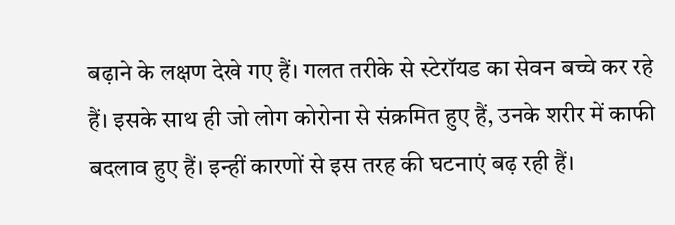बढ़ाने के लक्षण देखे गए हैं। गलत तरीके से स्टेरॉयड का सेवन बच्चे कर रहे हैं। इसके साथ ही जो लोग कोरोना से संक्रमित हुए हैं, उनके शरीर में काफी बदलाव हुए हैं। इन्हीं कारणों से इस तरह की घटनाएं बढ़ रही हैं।